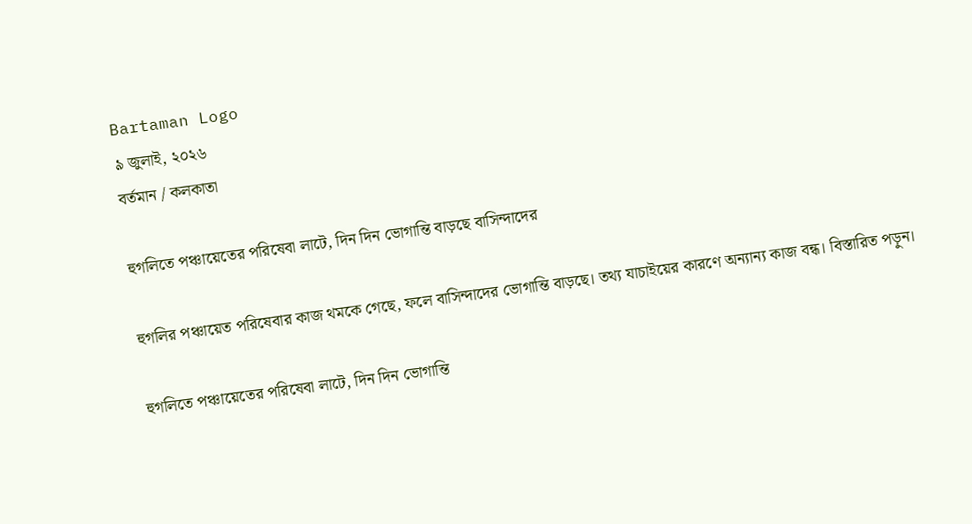Bartaman Logo
৯ জুলাই, ২০২৬
বর্তমান / কলকাতা

হুগলিতে পঞ্চায়েতের পরিষেবা লাটে, দিন দিন ভোগান্তি বাড়ছে বাসিন্দাদের

হুগলির পঞ্চায়েত পরিষেবার কাজ থমকে গেছে, ফলে বাসিন্দাদের ভোগান্তি বাড়ছে। তথ্য যাচাইয়ের কারণে অন্যান্য কাজ বন্ধ। বিস্তারিত পড়ুন।

হুগলিতে পঞ্চায়েতের পরিষেবা লাটে, দিন দিন ভোগান্তি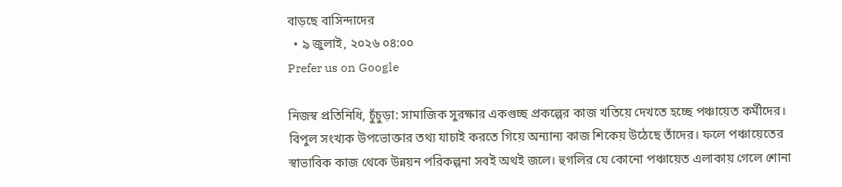বাড়ছে বাসিন্দাদের
  • ৯ জুলাই, ২০২৬ ০৪:০০
Prefer us on Google

নিজস্ব প্রতিনিধি, চুঁচুড়া: সামাজিক সুরক্ষার একগুচ্ছ প্রকল্পের কাজ খতিয়ে দেখতে হচ্ছে পঞ্চায়েত কর্মীদের। বিপুল সংখ্যক উপভোক্তার তথ্য যাচাই করতে গিয়ে অন্যান্য কাজ শিকেয় উঠেছে তাঁদের। ফলে পঞ্চায়েতের স্বাভাবিক কাজ থেকে উন্নয়ন পরিকল্পনা সবই অথই জলে। হুগলির যে কোনো পঞ্চায়েত এলাকায় গেলে শোনা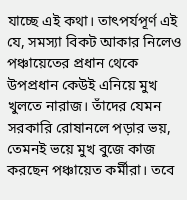যাচ্ছে এই কথা। তাৎপর্যপূর্ণ এই যে, সমস্যা বিকট আকার নিলেও পঞ্চায়েতের প্রধান থেকে উপপ্রধান কেউই এনিয়ে মুখ খুলতে নারাজ। তাঁদের যেমন সরকারি রোষানলে পড়ার ভয়, তেমনই ভয়ে মুখ বুজে কাজ করছেন পঞ্চায়েত কর্মীরা। তবে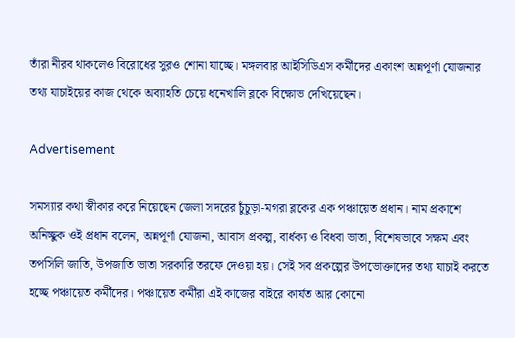তাঁরা নীরব থাকলেও বিরোধের সুরও শোনা যাচ্ছে। মঙ্গলবার আইসিডিএস কর্মীদের একাংশ অন্নপূর্ণা যোজনার তথ্য যাচাইয়ের কাজ থেকে অব্যাহতি চেয়ে ধনেখালি ব্লকে বিক্ষোভ দেখিয়েছেন।

Advertisement

সমস্যার কথা স্বীকার করে নিয়েছেন জেলা সদরের চুঁচুড়া-মগরা ব্লকের এক পঞ্চায়েত প্রধান। নাম প্রকাশে অনিচ্ছুক ওই প্রধান বলেন, অন্নপূর্ণা যোজনা, আবাস প্রকল্প, বার্ধক্য ও বিধবা ভাতা, বিশেষভাবে সক্ষম এবং তপসিলি জাতি, উপজাতি ভাতা সরকারি তরফে দেওয়া হয়। সেই সব প্রকল্পের উপভোক্তাদের তথ্য যাচাই করতে হচ্ছে পঞ্চায়েত কর্মীদের। পঞ্চায়েত কর্মীরা এই কাজের বাইরে কার্যত আর কোনো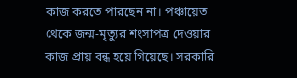কাজ করতে পারছেন না। পঞ্চায়েত থেকে জন্ম-মৃত্যুর শংসাপত্র দেওয়ার কাজ প্রায় বন্ধ হয়ে গিয়েছে। সরকারি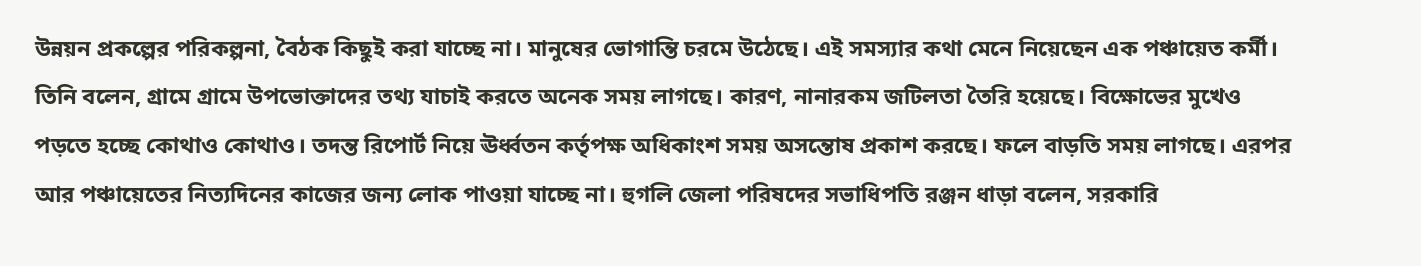উন্নয়ন প্রকল্পের পরিকল্পনা, বৈঠক কিছুই করা যাচ্ছে না। মানুষের ভোগান্তি চরমে উঠেছে। এই সমস্যার কথা মেনে নিয়েছেন এক পঞ্চায়েত কর্মী। তিনি বলেন, গ্রামে গ্রামে উপভোক্তাদের তথ্য যাচাই করতে অনেক সময় লাগছে। কারণ, নানারকম জটিলতা তৈরি হয়েছে। বিক্ষোভের মুখেও পড়তে হচ্ছে কোথাও কোথাও। তদন্ত রিপোর্ট নিয়ে ঊর্ধ্বতন কর্তৃপক্ষ অধিকাংশ সময় অসন্তোষ প্রকাশ করছে। ফলে বাড়তি সময় লাগছে। এরপর আর পঞ্চায়েতের নিত্যদিনের কাজের জন্য লোক পাওয়া যাচ্ছে না। হুগলি জেলা পরিষদের সভাধিপতি রঞ্জন ধাড়া বলেন, সরকারি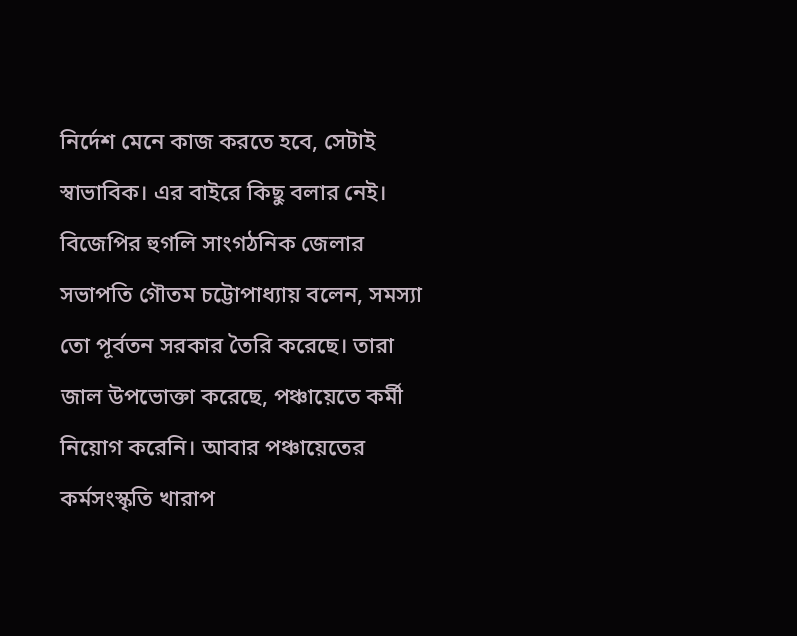নির্দেশ মেনে কাজ করতে হবে, সেটাই স্বাভাবিক। এর বাইরে কিছু বলার নেই। বিজেপির হুগলি সাংগঠনিক জেলার সভাপতি গৌতম চট্টোপাধ্যায় বলেন, সমস্যা তো পূর্বতন সরকার তৈরি করেছে। তারা জাল উপভোক্তা করেছে, পঞ্চায়েতে কর্মী নিয়োগ করেনি। আবার পঞ্চায়েতের কর্মসংস্কৃতি খারাপ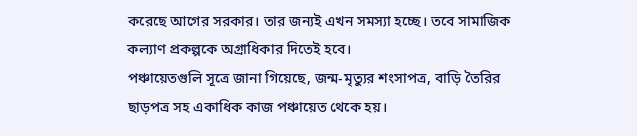করেছে আগের সরকার। তার জন্যই এখন সমস্যা হচ্ছে। তবে সামাজিক কল্যাণ প্রকল্পকে অগ্রাধিকার দিতে‌ই হবে।
পঞ্চায়েতগুলি সূত্রে জানা গিয়েছে, জন্ম-মৃত্যুর শংসাপত্র, বাড়ি তৈরির ছাড়পত্র সহ একাধিক কাজ পঞ্চায়েত থেকে হয়।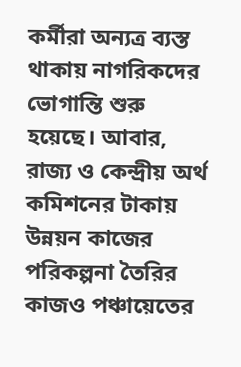কর্মীরা অন্যত্র ব্যস্ত থাকায় নাগরিকদের ভোগান্তি শুরু হয়েছে। আবার, রাজ্য ও কেন্দ্রীয় অর্থ কমিশনের টাকায় উন্নয়ন কাজের পরিকল্পনা তৈরির কাজও পঞ্চায়েতের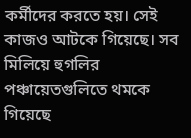কর্মীদের করতে হয়। সেই কাজও আটকে গিয়েছে। সব মিলিয়ে হুগলির পঞ্চায়েতগুলিতে থমকে গিয়েছে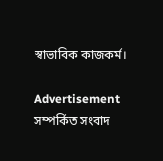স্বাভাবিক কাজকর্ম।

Advertisement
সম্পর্কিত সংবাদ